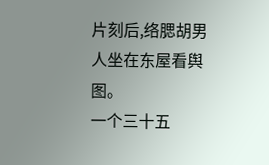片刻后,络腮胡男人坐在东屋看舆图。
一个三十五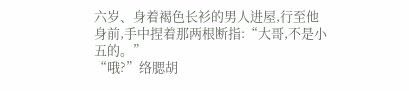六岁、身着褐色长衫的男人进屋,行至他身前,手中捏着那两根断指:“大哥,不是小五的。”
“哦?”络腮胡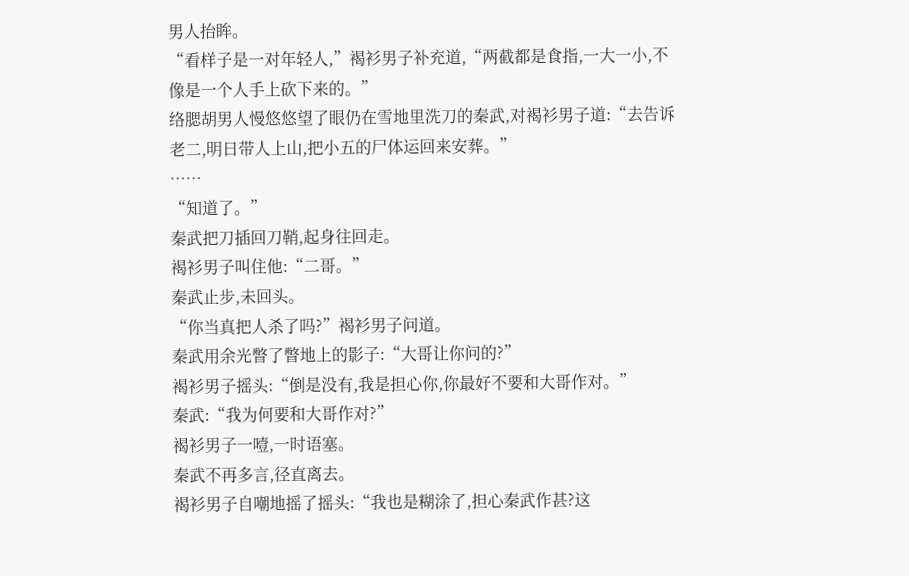男人抬眸。
“看样子是一对年轻人,”褐衫男子补充道,“两截都是食指,一大一小,不像是一个人手上砍下来的。”
络腮胡男人慢悠悠望了眼仍在雪地里洗刀的秦武,对褐衫男子道:“去告诉老二,明日带人上山,把小五的尸体运回来安葬。”
……
“知道了。”
秦武把刀插回刀鞘,起身往回走。
褐衫男子叫住他:“二哥。”
秦武止步,未回头。
“你当真把人杀了吗?”褐衫男子问道。
秦武用余光瞥了瞥地上的影子:“大哥让你问的?”
褐衫男子摇头:“倒是没有,我是担心你,你最好不要和大哥作对。”
秦武:“我为何要和大哥作对?”
褐衫男子一噎,一时语塞。
秦武不再多言,径直离去。
褐衫男子自嘲地摇了摇头:“我也是糊涂了,担心秦武作甚?这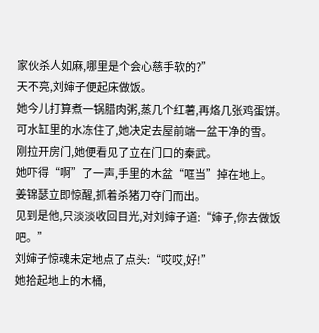家伙杀人如麻,哪里是个会心慈手软的?”
天不亮,刘婶子便起床做饭。
她今儿打算煮一锅腊肉粥,蒸几个红薯,再烙几张鸡蛋饼。
可水缸里的水冻住了,她决定去屋前端一盆干净的雪。
刚拉开房门,她便看见了立在门口的秦武。
她吓得“啊”了一声,手里的木盆“哐当”掉在地上。
姜锦瑟立即惊醒,抓着杀猪刀夺门而出。
见到是他,只淡淡收回目光,对刘婶子道:“婶子,你去做饭吧。”
刘婶子惊魂未定地点了点头:“哎哎,好!”
她拾起地上的木桶,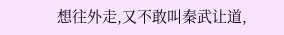想往外走,又不敢叫秦武让道,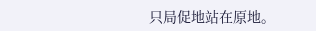只局促地站在原地。